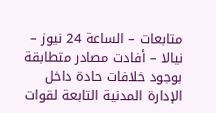متابعات – الساعة 24 نيوز – نيالا – أفادت مصادر متطابقة بوجود خلافات حادة داخل الإدارة المدنية التابعة لقوات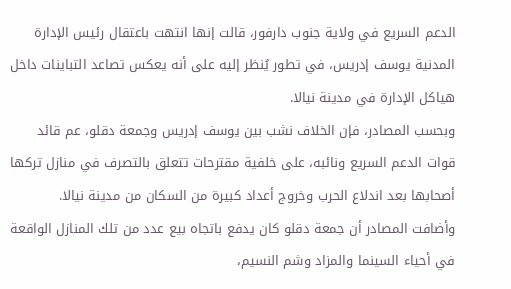الدعم السريع في ولاية جنوب دارفور، قالت إنها انتهت باعتقال رئيس الإدارة المدنية يوسف إدريس، في تطور يُنظر إليه على أنه يعكس تصاعد التباينات داخل هياكل الإدارة في مدينة نيالا.
وبحسب المصادر، فإن الخلاف نشب بين يوسف إدريس وجمعة دقلو، عم قائد قوات الدعم السريع ونائبه، على خلفية مقترحات تتعلق بالتصرف في منازل تركها أصحابها بعد اندلاع الحرب وخروج أعداد كبيرة من السكان من مدينة نيالا.
وأضافت المصادر أن جمعة دقلو كان يدفع باتجاه بيع عدد من تلك المنازل الواقعة في أحياء السينما والمزاد وشم النسيم،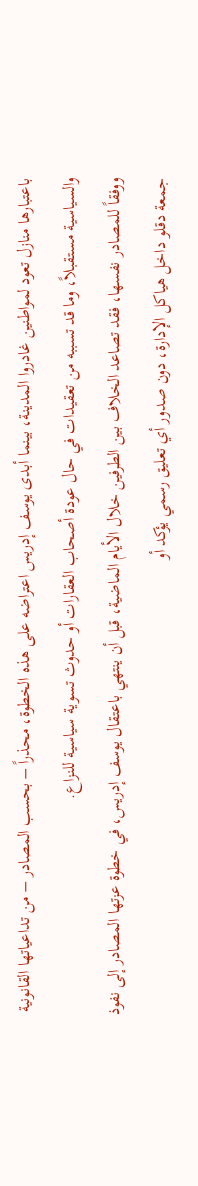باعتبارها منازل تعود لمواطنين غادروا المدينة، بينما أبدى يوسف إدريس اعتراضه على هذه الخطوة، محذراً – بحسب المصادر – من تداعياتها القانونية والسياسية مستقبلاً، وما قد تسببه من تعقيدات في حال عودة أصحاب العقارات أو حدوث تسوية سياسية للنزاع.
ووفقاً للمصادر نفسها، فقد تصاعد الخلاف بين الطرفين خلال الأيام الماضية، قبل أن ينتهي باعتقال يوسف إدريس، في خطوة عزتها المصادر إلى نفوذ جمعة دقلو داخل هياكل الإدارة، دون صدور أي تعليق رسمي يؤكد أو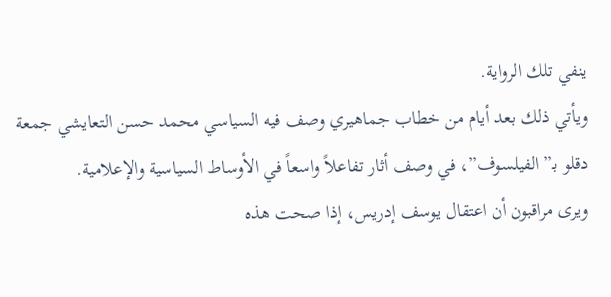ينفي تلك الرواية.
ويأتي ذلك بعد أيام من خطاب جماهيري وصف فيه السياسي محمد حسن التعايشي جمعة دقلو بـ”الفيلسوف”، في وصف أثار تفاعلاً واسعاً في الأوساط السياسية والإعلامية.
ويرى مراقبون أن اعتقال يوسف إدريس، إذا صحت هذه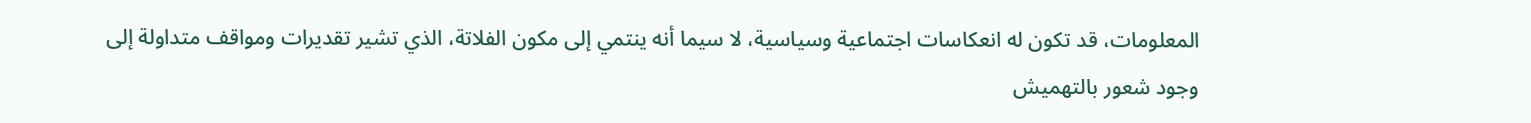المعلومات، قد تكون له انعكاسات اجتماعية وسياسية، لا سيما أنه ينتمي إلى مكون الفلاتة، الذي تشير تقديرات ومواقف متداولة إلى وجود شعور بالتهميش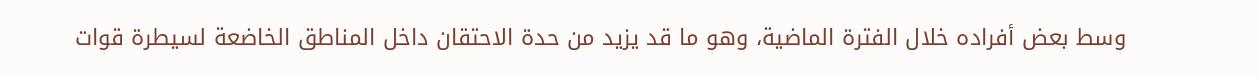وسط بعض أفراده خلال الفترة الماضية، وهو ما قد يزيد من حدة الاحتقان داخل المناطق الخاضعة لسيطرة قوات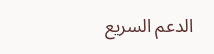الدعم السريع